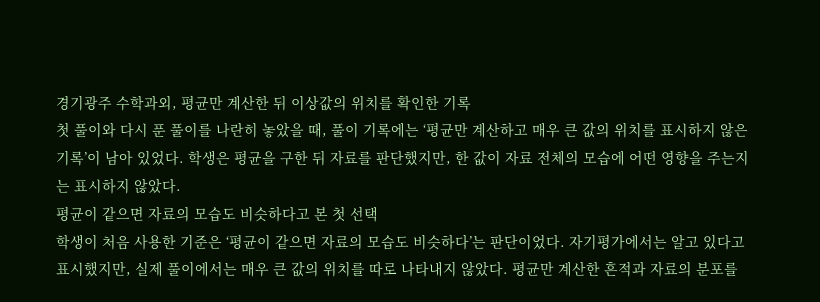경기광주 수학과외, 평균만 계산한 뒤 이상값의 위치를 확인한 기록
첫 풀이와 다시 푼 풀이를 나란히 놓았을 때, 풀이 기록에는 ‘평균만 계산하고 매우 큰 값의 위치를 표시하지 않은 기록’이 남아 있었다. 학생은 평균을 구한 뒤 자료를 판단했지만, 한 값이 자료 전체의 모습에 어떤 영향을 주는지는 표시하지 않았다.
평균이 같으면 자료의 모습도 비슷하다고 본 첫 선택
학생이 처음 사용한 기준은 ‘평균이 같으면 자료의 모습도 비슷하다’는 판단이었다. 자기평가에서는 알고 있다고 표시했지만, 실제 풀이에서는 매우 큰 값의 위치를 따로 나타내지 않았다. 평균만 계산한 흔적과 자료의 분포를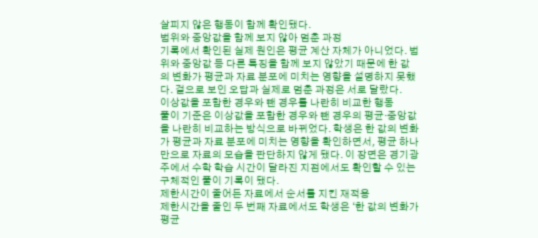살피지 않은 행동이 함께 확인됐다.
범위와 중앙값을 함께 보지 않아 멈춘 과정
기록에서 확인된 실제 원인은 평균 계산 자체가 아니었다. 범위와 중앙값 등 다른 특징을 함께 보지 않았기 때문에 한 값의 변화가 평균과 자료 분포에 미치는 영향을 설명하지 못했다. 겉으로 보인 오답과 실제로 멈춘 과정은 서로 달랐다.
이상값을 포함한 경우와 뺀 경우를 나란히 비교한 행동
풀이 기준은 이상값을 포함한 경우와 뺀 경우의 평균·중앙값을 나란히 비교하는 방식으로 바뀌었다. 학생은 한 값의 변화가 평균과 자료 분포에 미치는 영향을 확인하면서, 평균 하나만으로 자료의 모습을 판단하지 않게 됐다. 이 장면은 경기광주에서 수학 학습 시간이 달라진 지점에서도 확인할 수 있는 구체적인 풀이 기록이 됐다.
제한시간이 줄어든 자료에서 순서를 지킨 재적용
제한시간을 줄인 두 번째 자료에서도 학생은 ‘한 값의 변화가 평균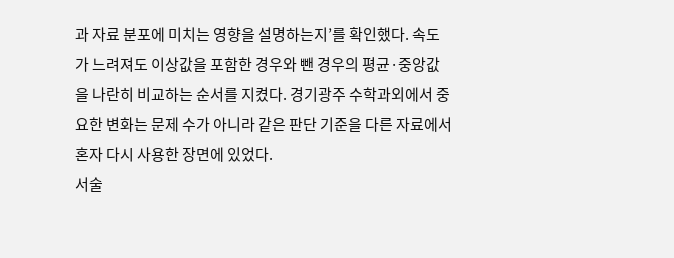과 자료 분포에 미치는 영향을 설명하는지’를 확인했다. 속도가 느려져도 이상값을 포함한 경우와 뺀 경우의 평균·중앙값을 나란히 비교하는 순서를 지켰다. 경기광주 수학과외에서 중요한 변화는 문제 수가 아니라 같은 판단 기준을 다른 자료에서 혼자 다시 사용한 장면에 있었다.
서술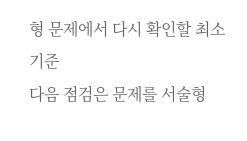형 문제에서 다시 확인할 최소 기준
다음 점검은 문제를 서술형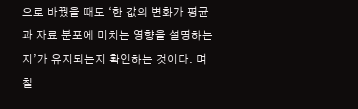으로 바꿨을 때도 ‘한 값의 변화가 평균과 자료 분포에 미치는 영향을 설명하는지’가 유지되는지 확인하는 것이다. 며칠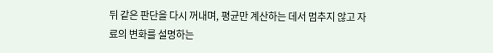뒤 같은 판단을 다시 꺼내며, 평균만 계산하는 데서 멈추지 않고 자료의 변화를 설명하는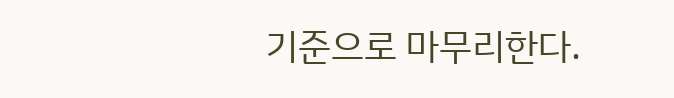기준으로 마무리한다.